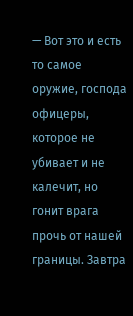— Вот это и есть то самое оружие, господа офицеры, которое не убивает и не калечит, но гонит врага прочь от нашей границы. Завтра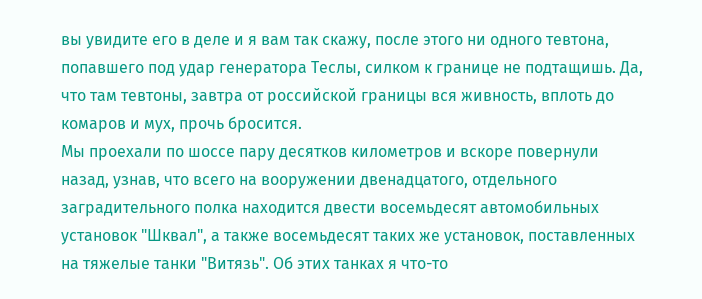вы увидите его в деле и я вам так скажу, после этого ни одного тевтона, попавшего под удар генератора Теслы, силком к границе не подтащишь. Да, что там тевтоны, завтра от российской границы вся живность, вплоть до комаров и мух, прочь бросится.
Мы проехали по шоссе пару десятков километров и вскоре повернули назад, узнав, что всего на вооружении двенадцатого, отдельного заградительного полка находится двести восемьдесят автомобильных установок "Шквал", а также восемьдесят таких же установок, поставленных на тяжелые танки "Витязь". Об этих танках я что-то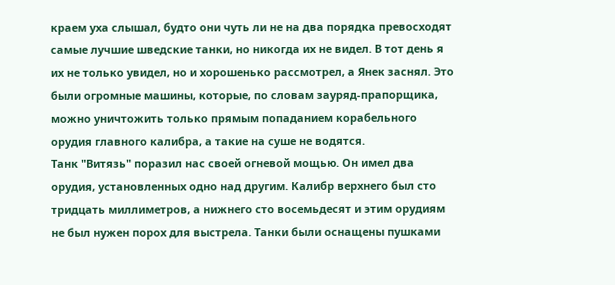краем уха слышал, будто они чуть ли не на два порядка превосходят самые лучшие шведские танки, но никогда их не видел. В тот день я их не только увидел, но и хорошенько рассмотрел, а Янек заснял. Это были огромные машины, которые, по словам зауряд-прапорщика, можно уничтожить только прямым попаданием корабельного орудия главного калибра, а такие на суше не водятся.
Танк "Витязь" поразил нас своей огневой мощью. Он имел два орудия, установленных одно над другим. Калибр верхнего был сто тридцать миллиметров, а нижнего сто восемьдесят и этим орудиям не был нужен порох для выстрела. Танки были оснащены пушками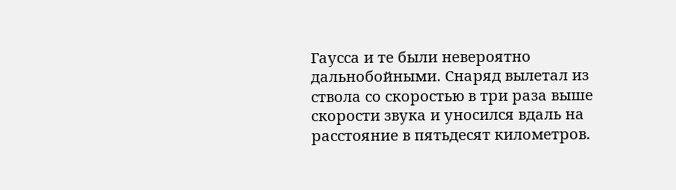Гаусса и те были невероятно дальнобойными. Снаряд вылетал из ствола со скоростью в три раза выше скорости звука и уносился вдаль на расстояние в пятьдесят километров.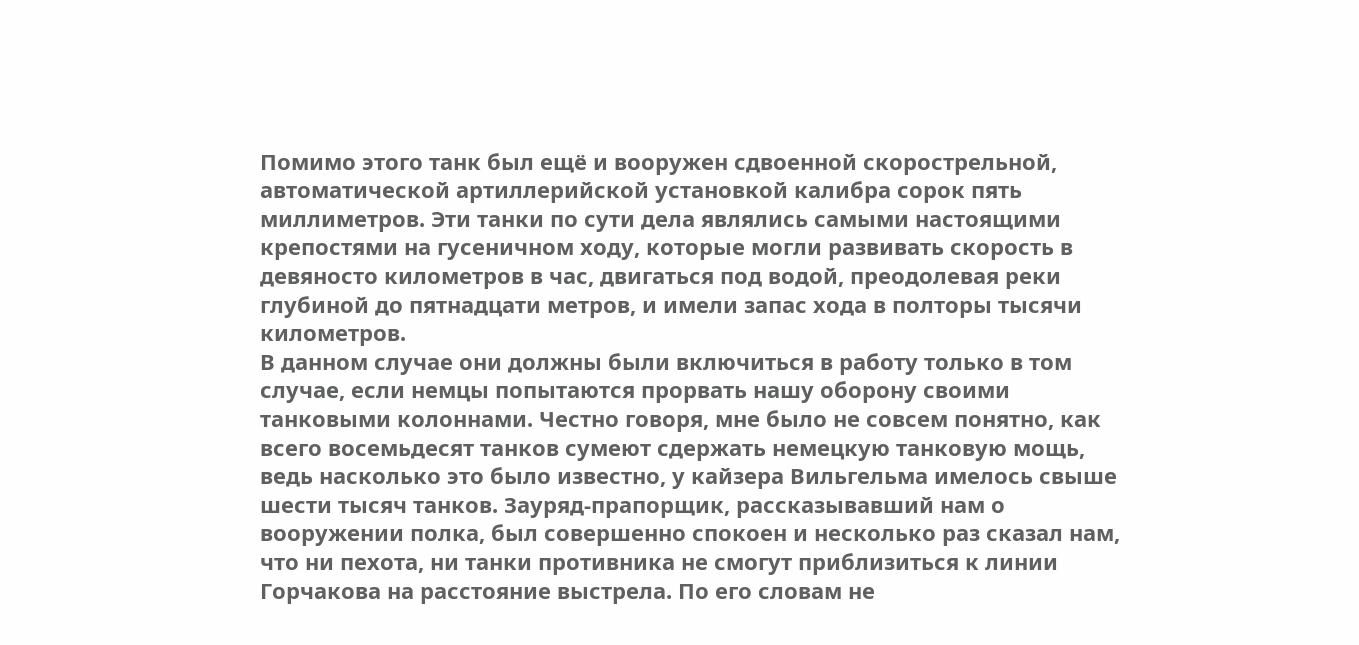Помимо этого танк был ещё и вооружен сдвоенной скорострельной, автоматической артиллерийской установкой калибра сорок пять миллиметров. Эти танки по сути дела являлись самыми настоящими крепостями на гусеничном ходу, которые могли развивать скорость в девяносто километров в час, двигаться под водой, преодолевая реки глубиной до пятнадцати метров, и имели запас хода в полторы тысячи километров.
В данном случае они должны были включиться в работу только в том случае, если немцы попытаются прорвать нашу оборону своими танковыми колоннами. Честно говоря, мне было не совсем понятно, как всего восемьдесят танков сумеют сдержать немецкую танковую мощь, ведь насколько это было известно, у кайзера Вильгельма имелось свыше шести тысяч танков. Зауряд-прапорщик, рассказывавший нам о вооружении полка, был совершенно спокоен и несколько раз сказал нам, что ни пехота, ни танки противника не смогут приблизиться к линии Горчакова на расстояние выстрела. По его словам не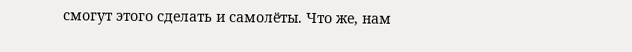смогут этого сделать и самолёты. Что же, нам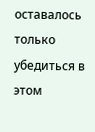оставалось только убедиться в этом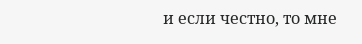и если честно, то мне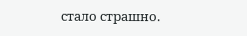стало страшно.